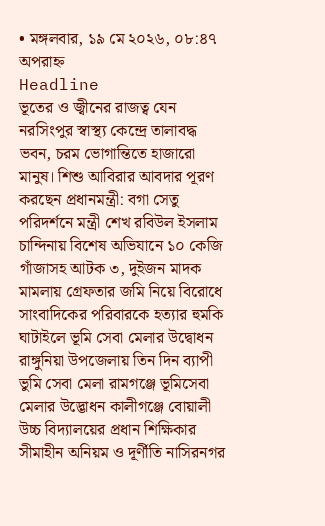• মঙ্গলবার, ১৯ মে ২০২৬, ০৮:৪৭ অপরাহ্ন
Headline
ভূতের ও জ্বীনের রাজত্ব যেন নরসিংপুর স্বাস্থ্য কেন্দ্রে তালাবদ্ধ ভবন, চরম ভোগান্তিতে হাজারো মানুষ। শিশু আবিরার আবদার পূরণ করছেন প্রধানমন্ত্রী: বগা সেতু পরিদর্শনে মন্ত্রী শেখ রবিউল ইসলাম চান্দিনায় বিশেষ অভিযানে ১০ কেজি গাঁজাসহ আটক ৩, দুইজন মাদক মামলায় গ্রেফতার জমি নিয়ে বিরোধে সাংবাদিকের পরিবারকে হত‍্যার হুমকি ঘাটাইলে ভূমি সেবা মেলার উদ্বোধন রাঙ্গুনিয়া উপজেলায় তিন দিন ব্যাপী ভুমি সেবা মেলা রামগঞ্জে ভূমিসেবা মেলার উদ্ভোধন কালীগঞ্জে বোয়ালী উচ্চ বিদ্যালয়ের প্রধান শিক্ষিকার সীমাহীন অনিয়ম ও দূর্ণীতি নাসিরনগর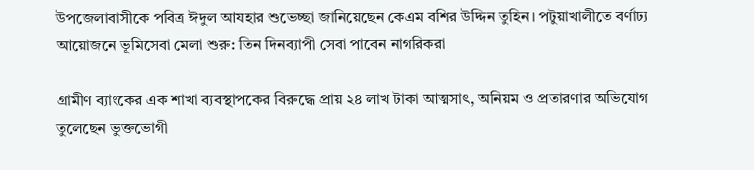উপজেলাবাসীকে পবিত্র ঈদুল আযহার শুভেচ্ছা জানিয়েছেন কেএম বশির উদ্দিন তুহিন। পটুয়াখালীতে বর্ণাঢ্য আয়োজনে ভূমিসেবা মেলা শুরু: তিন দিনব্যাপী সেবা পাবেন নাগরিকরা

গ্রামীণ ব্যাংকের এক শাখা ব্যবস্থাপকের বিরুদ্ধে প্রায় ২৪ লাখ টাকা আত্মসাৎ, অনিয়ম ও প্রতারণার অভিযোগ তুলেছেন ভুক্তভোগী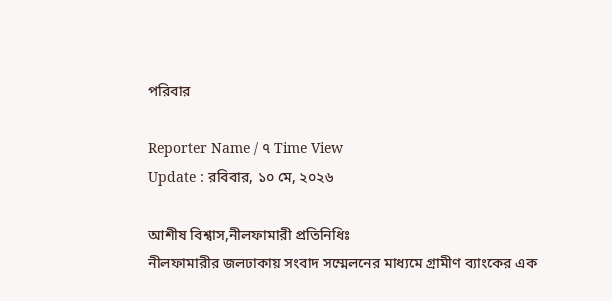পরিবার

Reporter Name / ৭ Time View
Update : রবিবার, ১০ মে, ২০২৬

আশীষ বিশ্বাস,নীলফামারী প্রতিনিধিঃ
নীলফামারীর জলঢাকায় সংবাদ সম্মেলনের মাধ্যমে গ্রামীণ ব্যাংকের এক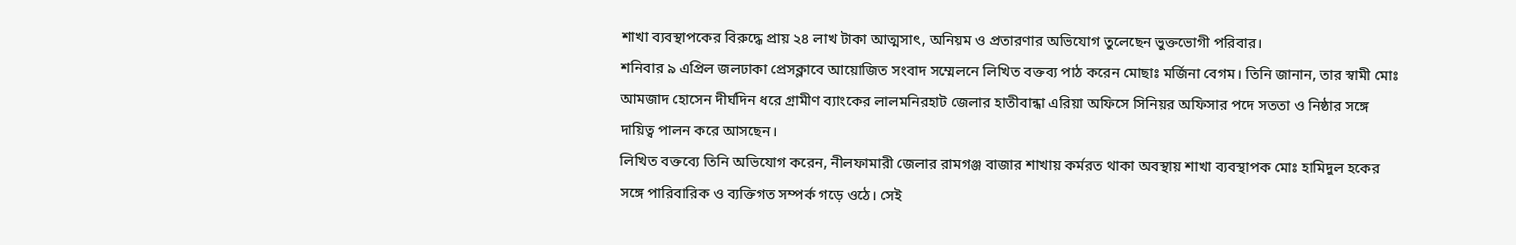শাখা ব্যবস্থাপকের বিরুদ্ধে প্রায় ২৪ লাখ টাকা আত্মসাৎ, অনিয়ম ও প্রতারণার অভিযোগ তুলেছেন ভুক্তভোগী পরিবার।
শনিবার ৯ এপ্রিল জলঢাকা প্রেসক্লাবে আয়োজিত সংবাদ সম্মেলনে লিখিত বক্তব্য পাঠ করেন মোছাঃ মর্জিনা বেগম। তিনি জানান, তার স্বামী মোঃ আমজাদ হোসেন দীর্ঘদিন ধরে গ্রামীণ ব্যাংকের লালমনিরহাট জেলার হাতীবান্ধা এরিয়া অফিসে সিনিয়র অফিসার পদে সততা ও নিষ্ঠার সঙ্গে দায়িত্ব পালন করে আসছেন।
লিখিত বক্তব্যে তিনি অভিযোগ করেন, নীলফামারী জেলার রামগঞ্জ বাজার শাখায় কর্মরত থাকা অবস্থায় শাখা ব্যবস্থাপক মোঃ হামিদুল হকের সঙ্গে পারিবারিক ও ব্যক্তিগত সম্পর্ক গড়ে ওঠে। সেই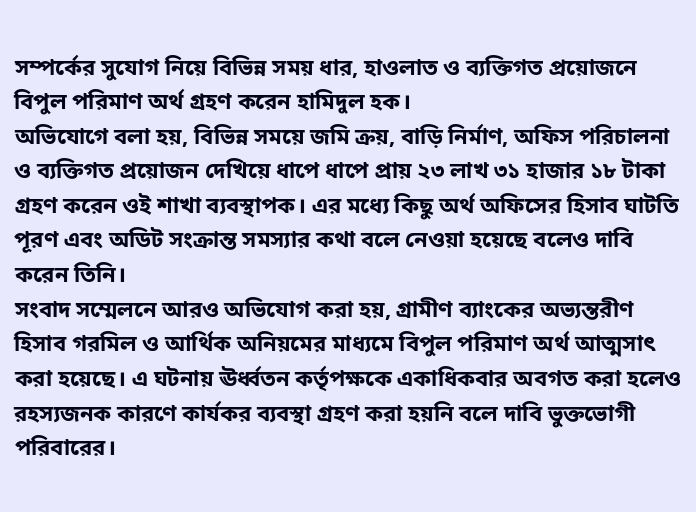সম্পর্কের সুযোগ নিয়ে বিভিন্ন সময় ধার, হাওলাত ও ব্যক্তিগত প্রয়োজনে বিপুল পরিমাণ অর্থ গ্রহণ করেন হামিদুল হক।
অভিযোগে বলা হয়, বিভিন্ন সময়ে জমি ক্রয়, বাড়ি নির্মাণ, অফিস পরিচালনা ও ব্যক্তিগত প্রয়োজন দেখিয়ে ধাপে ধাপে প্রায় ২৩ লাখ ৩১ হাজার ১৮ টাকা গ্রহণ করেন ওই শাখা ব্যবস্থাপক। এর মধ্যে কিছু অর্থ অফিসের হিসাব ঘাটতি পূরণ এবং অডিট সংক্রান্ত সমস্যার কথা বলে নেওয়া হয়েছে বলেও দাবি করেন তিনি।
সংবাদ সম্মেলনে আরও অভিযোগ করা হয়, গ্রামীণ ব্যাংকের অভ্যন্তরীণ হিসাব গরমিল ও আর্থিক অনিয়মের মাধ্যমে বিপুল পরিমাণ অর্থ আত্মসাৎ করা হয়েছে। এ ঘটনায় ঊর্ধ্বতন কর্তৃপক্ষকে একাধিকবার অবগত করা হলেও রহস্যজনক কারণে কার্যকর ব্যবস্থা গ্রহণ করা হয়নি বলে দাবি ভুক্তভোগী পরিবারের।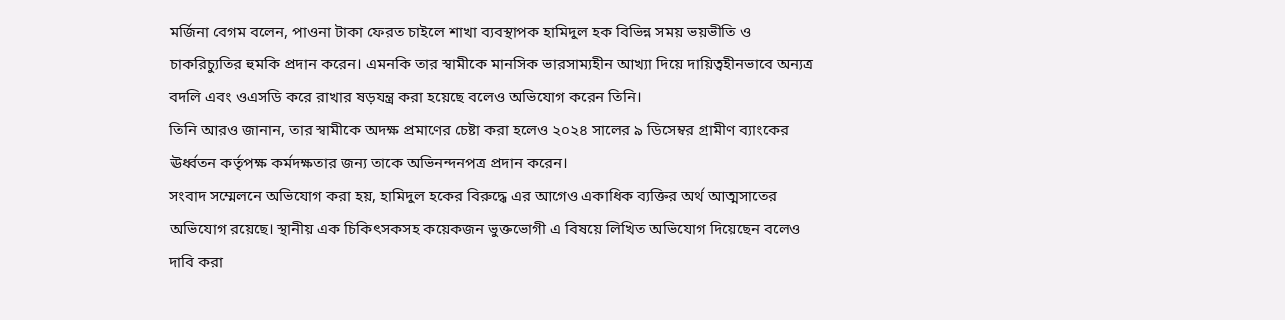মর্জিনা বেগম বলেন, পাওনা টাকা ফেরত চাইলে শাখা ব্যবস্থাপক হামিদুল হক বিভিন্ন সময় ভয়ভীতি ও চাকরিচ্যুতির হুমকি প্রদান করেন। এমনকি তার স্বামীকে মানসিক ভারসাম্যহীন আখ্যা দিয়ে দায়িত্বহীনভাবে অন্যত্র বদলি এবং ওএসডি করে রাখার ষড়যন্ত্র করা হয়েছে বলেও অভিযোগ করেন তিনি।
তিনি আরও জানান, তার স্বামীকে অদক্ষ প্রমাণের চেষ্টা করা হলেও ২০২৪ সালের ৯ ডিসেম্বর গ্রামীণ ব্যাংকের ঊর্ধ্বতন কর্তৃপক্ষ কর্মদক্ষতার জন্য তাকে অভিনন্দনপত্র প্রদান করেন।
সংবাদ সম্মেলনে অভিযোগ করা হয়, হামিদুল হকের বিরুদ্ধে এর আগেও একাধিক ব্যক্তির অর্থ আত্মসাতের অভিযোগ রয়েছে। স্থানীয় এক চিকিৎসকসহ কয়েকজন ভুক্তভোগী এ বিষয়ে লিখিত অভিযোগ দিয়েছেন বলেও দাবি করা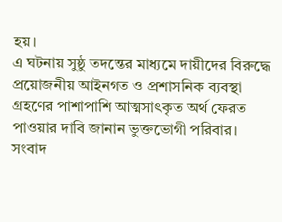হয়।
এ ঘটনায় সুষ্ঠু তদন্তের মাধ্যমে দায়ীদের বিরুদ্ধে প্রয়োজনীয় আইনগত ও প্রশাসনিক ব্যবস্থা গ্রহণের পাশাপাশি আত্মসাৎকৃত অর্থ ফেরত পাওয়ার দাবি জানান ভুক্তভোগী পরিবার।
সংবাদ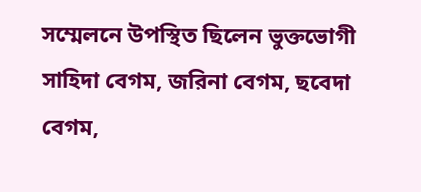সম্মেলনে উপস্থিত ছিলেন ভুক্তভোগী সাহিদা বেগম, জরিনা বেগম, ছবেদা বেগম,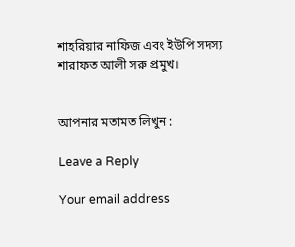শাহরিয়ার নাফিজ এবং ইউপি সদস্য শারাফত আলী সরু প্রমুখ।


আপনার মতামত লিখুন :

Leave a Reply

Your email address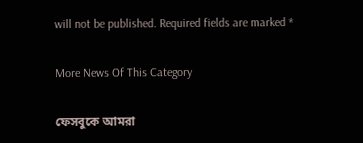will not be published. Required fields are marked *

More News Of This Category

ফেসবুকে আমরা